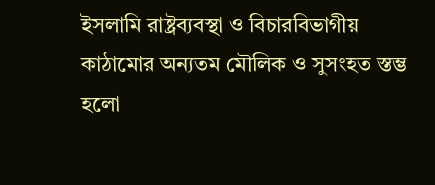ইসলামি রাষ্ট্রব্যবস্থা ও বিচারবিভাগীয় কাঠামোর অন্যতম মৌলিক ও সুসংহত স্তম্ভ হলো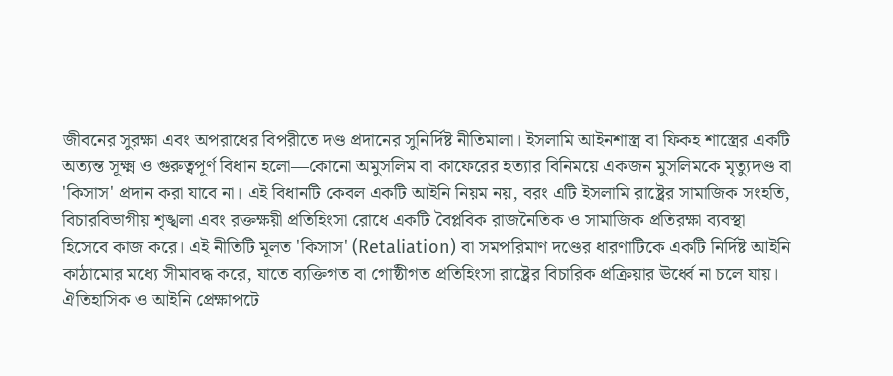জীবনের সুরক্ষা এবং অপরাধের বিপরীতে দণ্ড প্রদানের সুনির্দিষ্ট নীতিমালা। ইসলামি আইনশাস্ত্র বা ফিকহ শাস্ত্রের একটি অত্যন্ত সূক্ষ্ম ও গুরুত্বপূর্ণ বিধান হলো—কোনো অমুসলিম বা কাফেরের হত্যার বিনিময়ে একজন মুসলিমকে মৃত্যুদণ্ড বা 'কিসাস' প্রদান করা যাবে না। এই বিধানটি কেবল একটি আইনি নিয়ম নয়, বরং এটি ইসলামি রাষ্ট্রের সামাজিক সংহতি, বিচারবিভাগীয় শৃঙ্খলা এবং রক্তক্ষয়ী প্রতিহিংসা রোধে একটি বৈপ্লবিক রাজনৈতিক ও সামাজিক প্রতিরক্ষা ব্যবস্থা হিসেবে কাজ করে। এই নীতিটি মূলত 'কিসাস' (Retaliation) বা সমপরিমাণ দণ্ডের ধারণাটিকে একটি নির্দিষ্ট আইনি কাঠামোর মধ্যে সীমাবদ্ধ করে, যাতে ব্যক্তিগত বা গোষ্ঠীগত প্রতিহিংসা রাষ্ট্রের বিচারিক প্রক্রিয়ার ঊর্ধ্বে না চলে যায়।
ঐতিহাসিক ও আইনি প্রেক্ষাপটে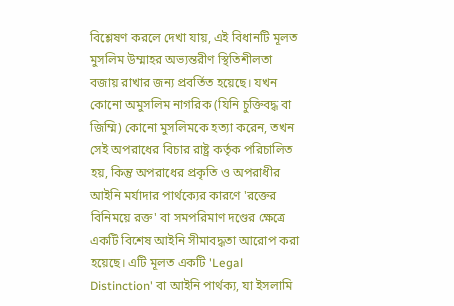বিশ্লেষণ করলে দেখা যায়, এই বিধানটি মূলত মুসলিম উম্মাহর অভ্যন্তরীণ স্থিতিশীলতা বজায় রাখার জন্য প্রবর্তিত হয়েছে। যখন কোনো অমুসলিম নাগরিক (যিনি চুক্তিবদ্ধ বা জিম্মি) কোনো মুসলিমকে হত্যা করেন, তখন সেই অপরাধের বিচার রাষ্ট্র কর্তৃক পরিচালিত হয়, কিন্তু অপরাধের প্রকৃতি ও অপরাধীর আইনি মর্যাদার পার্থক্যের কারণে 'রক্তের বিনিময়ে রক্ত' বা সমপরিমাণ দণ্ডের ক্ষেত্রে একটি বিশেষ আইনি সীমাবদ্ধতা আরোপ করা হয়েছে। এটি মূলত একটি 'Legal Distinction' বা আইনি পার্থক্য, যা ইসলামি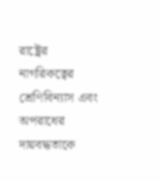রাষ্ট্রের নাগরিকত্বের শ্রেণিবিন্যাস এবং অপরাধের দায়বদ্ধতাকে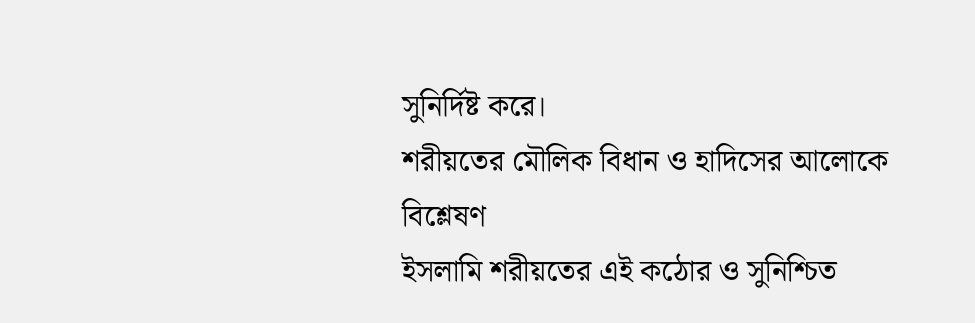সুনির্দিষ্ট করে।
শরীয়তের মৌলিক বিধান ও হাদিসের আলোকে বিশ্লেষণ
ইসলামি শরীয়তের এই কঠোর ও সুনিশ্চিত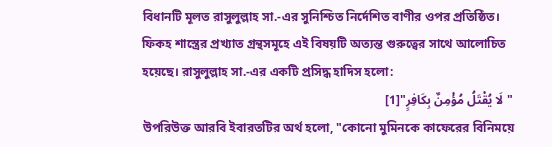বিধানটি মূলত রাসুলুল্লাহ সা.-এর সুনিশ্চিত নির্দেশিত বাণীর ওপর প্রতিষ্ঠিত। ফিকহ শাস্ত্রের প্রখ্যাত গ্রন্থসমূহে এই বিষয়টি অত্যন্ত গুরুত্বের সাথে আলোচিত হয়েছে। রাসুলুল্লাহ সা.-এর একটি প্রসিদ্ধ হাদিস হলো:
"لَا يُقْتَلُ مُؤْمِنٌ بِكَافِرٍ"[1]
উপরিউক্ত আরবি ইবারতটির অর্থ হলো, "কোনো মুমিনকে কাফেরের বিনিময়ে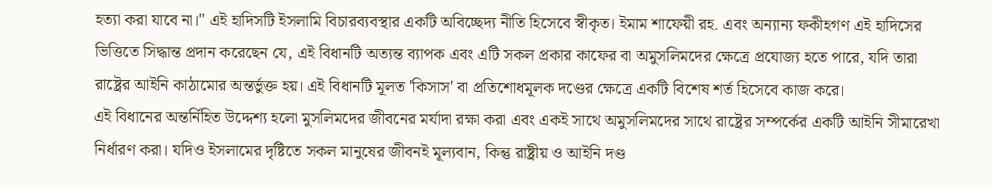হত্যা করা যাবে না।" এই হাদিসটি ইসলামি বিচারব্যবস্থার একটি অবিচ্ছেদ্য নীতি হিসেবে স্বীকৃত। ইমাম শাফেয়ী রহ. এবং অন্যান্য ফকীহগণ এই হাদিসের ভিত্তিতে সিদ্ধান্ত প্রদান করেছেন যে, এই বিধানটি অত্যন্ত ব্যাপক এবং এটি সকল প্রকার কাফের বা অমুসলিমদের ক্ষেত্রে প্রযোজ্য হতে পারে, যদি তারা রাষ্ট্রের আইনি কাঠামোর অন্তর্ভুক্ত হয়। এই বিধানটি মূলত 'কিসাস' বা প্রতিশোধমূলক দণ্ডের ক্ষেত্রে একটি বিশেষ শর্ত হিসেবে কাজ করে।
এই বিধানের অন্তর্নিহিত উদ্দেশ্য হলো মুসলিমদের জীবনের মর্যাদা রক্ষা করা এবং একই সাথে অমুসলিমদের সাথে রাষ্ট্রের সম্পর্কের একটি আইনি সীমারেখা নির্ধারণ করা। যদিও ইসলামের দৃষ্টিতে সকল মানুষের জীবনই মূল্যবান, কিন্তু রাষ্ট্রীয় ও আইনি দণ্ড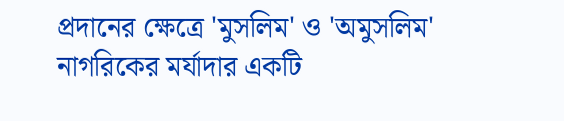প্রদানের ক্ষেত্রে 'মুসলিম' ও 'অমুসলিম' নাগরিকের মর্যাদার একটি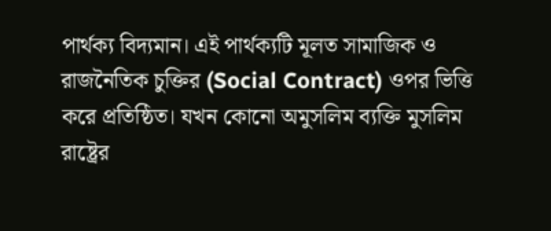পার্থক্য বিদ্যমান। এই পার্থক্যটি মূলত সামাজিক ও রাজনৈতিক চুক্তির (Social Contract) ওপর ভিত্তি করে প্রতিষ্ঠিত। যখন কোনো অমুসলিম ব্যক্তি মুসলিম রাষ্ট্রের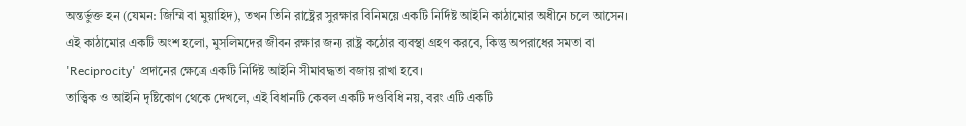অন্তর্ভুক্ত হন (যেমন: জিম্মি বা মুয়াহিদ), তখন তিনি রাষ্ট্রের সুরক্ষার বিনিময়ে একটি নির্দিষ্ট আইনি কাঠামোর অধীনে চলে আসেন। এই কাঠামোর একটি অংশ হলো, মুসলিমদের জীবন রক্ষার জন্য রাষ্ট্র কঠোর ব্যবস্থা গ্রহণ করবে, কিন্তু অপরাধের সমতা বা 'Reciprocity' প্রদানের ক্ষেত্রে একটি নির্দিষ্ট আইনি সীমাবদ্ধতা বজায় রাখা হবে।
তাত্ত্বিক ও আইনি দৃষ্টিকোণ থেকে দেখলে, এই বিধানটি কেবল একটি দণ্ডবিধি নয়, বরং এটি একটি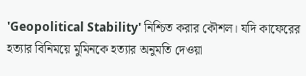'Geopolitical Stability' নিশ্চিত করার কৌশল। যদি কাফেরের হত্যার বিনিময়ে মুমিনকে হত্যার অনুমতি দেওয়া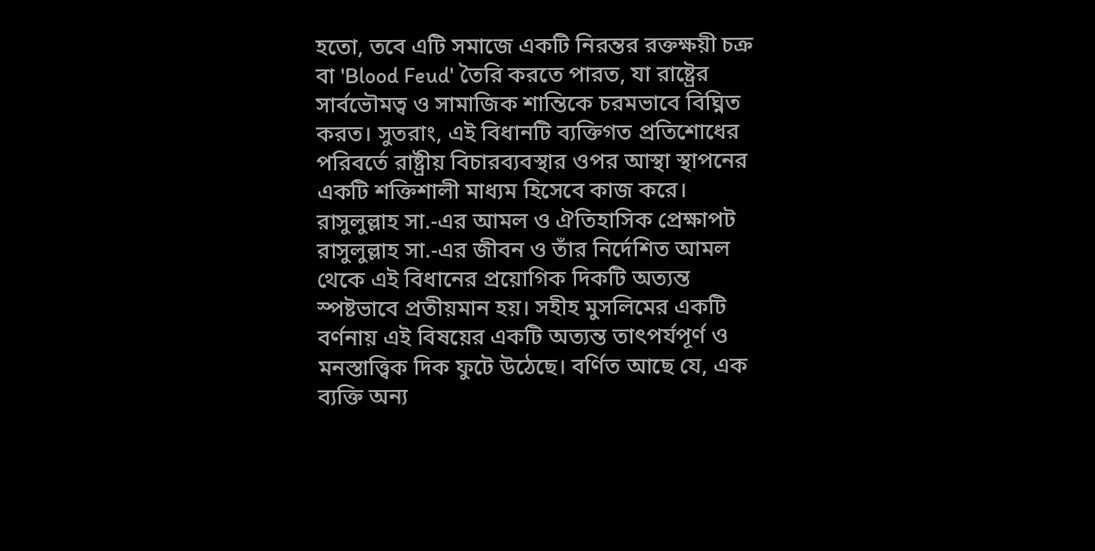হতো, তবে এটি সমাজে একটি নিরন্তর রক্তক্ষয়ী চক্র বা 'Blood Feud' তৈরি করতে পারত, যা রাষ্ট্রের সার্বভৌমত্ব ও সামাজিক শান্তিকে চরমভাবে বিঘ্নিত করত। সুতরাং, এই বিধানটি ব্যক্তিগত প্রতিশোধের পরিবর্তে রাষ্ট্রীয় বিচারব্যবস্থার ওপর আস্থা স্থাপনের একটি শক্তিশালী মাধ্যম হিসেবে কাজ করে।
রাসুলুল্লাহ সা.-এর আমল ও ঐতিহাসিক প্রেক্ষাপট
রাসুলুল্লাহ সা.-এর জীবন ও তাঁর নির্দেশিত আমল থেকে এই বিধানের প্রয়োগিক দিকটি অত্যন্ত স্পষ্টভাবে প্রতীয়মান হয়। সহীহ মুসলিমের একটি বর্ণনায় এই বিষয়ের একটি অত্যন্ত তাৎপর্যপূর্ণ ও মনস্তাত্ত্বিক দিক ফুটে উঠেছে। বর্ণিত আছে যে, এক ব্যক্তি অন্য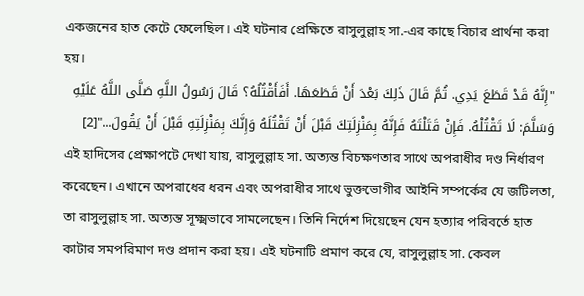একজনের হাত কেটে ফেলেছিল। এই ঘটনার প্রেক্ষিতে রাসুলুল্লাহ সা.-এর কাছে বিচার প্রার্থনা করা হয়।
"إِنَّهُ قَدْ قَطَعَ يَدِي. ثُمَّ قَالَ ذَلِكَ بَعْدَ أَنْ قَطَعَهَا. أَفَأَقْتُلُهُ؟ قَالَ رَسُولُ اللَّهِ صَلَّى اللَّهُ عَلَيْهِ وَسَلَّمَ: لَا تَقْتُلْهُ. فَإِنْ قَتَلْتَهُ فَإِنَّهُ بِمَنْزِلَتِكَ قَبْلَ أَنْ تَقْتُلَهُ وَإِنَّكَ بِمَنْزِلَتِهِ قَبْلَ أَنْ يَقُولَ..."[2]
এই হাদিসের প্রেক্ষাপটে দেখা যায়, রাসুলুল্লাহ সা. অত্যন্ত বিচক্ষণতার সাথে অপরাধীর দণ্ড নির্ধারণ করেছেন। এখানে অপরাধের ধরন এবং অপরাধীর সাথে ভুক্তভোগীর আইনি সম্পর্কের যে জটিলতা, তা রাসুলুল্লাহ সা. অত্যন্ত সূক্ষ্মভাবে সামলেছেন। তিনি নির্দেশ দিয়েছেন যেন হত্যার পরিবর্তে হাত কাটার সমপরিমাণ দণ্ড প্রদান করা হয়। এই ঘটনাটি প্রমাণ করে যে, রাসুলুল্লাহ সা. কেবল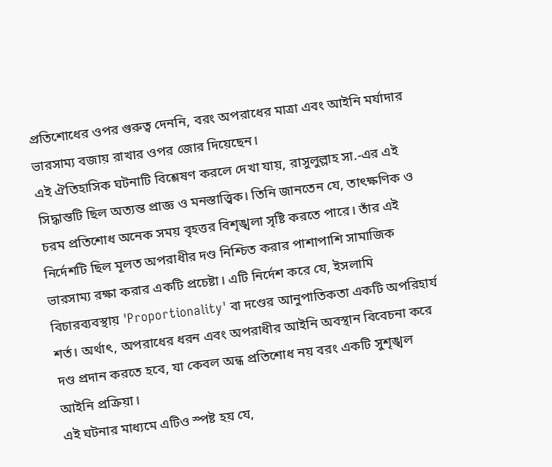প্রতিশোধের ওপর গুরুত্ব দেননি, বরং অপরাধের মাত্রা এবং আইনি মর্যাদার ভারসাম্য বজায় রাখার ওপর জোর দিয়েছেন।
এই ঐতিহাসিক ঘটনাটি বিশ্লেষণ করলে দেখা যায়, রাসুলুল্লাহ সা.-এর এই সিদ্ধান্তটি ছিল অত্যন্ত প্রাজ্ঞ ও মনস্তাত্ত্বিক। তিনি জানতেন যে, তাৎক্ষণিক ও চরম প্রতিশোধ অনেক সময় বৃহত্তর বিশৃঙ্খলা সৃষ্টি করতে পারে। তাঁর এই নির্দেশটি ছিল মূলত অপরাধীর দণ্ড নিশ্চিত করার পাশাপাশি সামাজিক ভারসাম্য রক্ষা করার একটি প্রচেষ্টা। এটি নির্দেশ করে যে, ইসলামি বিচারব্যবস্থায় 'Proportionality' বা দণ্ডের আনুপাতিকতা একটি অপরিহার্য শর্ত। অর্থাৎ, অপরাধের ধরন এবং অপরাধীর আইনি অবস্থান বিবেচনা করে দণ্ড প্রদান করতে হবে, যা কেবল অন্ধ প্রতিশোধ নয় বরং একটি সুশৃঙ্খল আইনি প্রক্রিয়া।
এই ঘটনার মাধ্যমে এটিও স্পষ্ট হয় যে,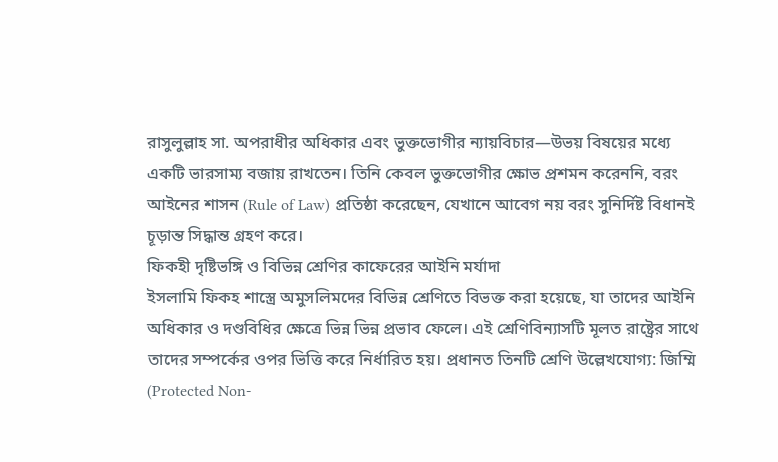রাসুলুল্লাহ সা. অপরাধীর অধিকার এবং ভুক্তভোগীর ন্যায়বিচার—উভয় বিষয়ের মধ্যে একটি ভারসাম্য বজায় রাখতেন। তিনি কেবল ভুক্তভোগীর ক্ষোভ প্রশমন করেননি, বরং আইনের শাসন (Rule of Law) প্রতিষ্ঠা করেছেন, যেখানে আবেগ নয় বরং সুনির্দিষ্ট বিধানই চূড়ান্ত সিদ্ধান্ত গ্রহণ করে।
ফিকহী দৃষ্টিভঙ্গি ও বিভিন্ন শ্রেণির কাফেরের আইনি মর্যাদা
ইসলামি ফিকহ শাস্ত্রে অমুসলিমদের বিভিন্ন শ্রেণিতে বিভক্ত করা হয়েছে, যা তাদের আইনি অধিকার ও দণ্ডবিধির ক্ষেত্রে ভিন্ন ভিন্ন প্রভাব ফেলে। এই শ্রেণিবিন্যাসটি মূলত রাষ্ট্রের সাথে তাদের সম্পর্কের ওপর ভিত্তি করে নির্ধারিত হয়। প্রধানত তিনটি শ্রেণি উল্লেখযোগ্য: জিম্মি (Protected Non-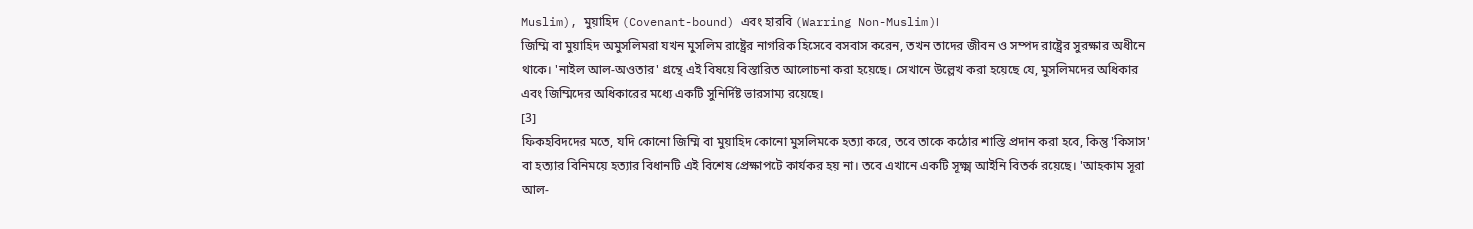Muslim), মুয়াহিদ (Covenant-bound) এবং হারবি (Warring Non-Muslim)।
জিম্মি বা মুয়াহিদ অমুসলিমরা যখন মুসলিম রাষ্ট্রের নাগরিক হিসেবে বসবাস করেন, তখন তাদের জীবন ও সম্পদ রাষ্ট্রের সুরক্ষার অধীনে থাকে। 'নাইল আল-অওতার' গ্রন্থে এই বিষয়ে বিস্তারিত আলোচনা করা হয়েছে। সেখানে উল্লেখ করা হয়েছে যে, মুসলিমদের অধিকার এবং জিম্মিদের অধিকারের মধ্যে একটি সুনির্দিষ্ট ভারসাম্য রয়েছে।
[3]
ফিকহবিদদের মতে, যদি কোনো জিম্মি বা মুয়াহিদ কোনো মুসলিমকে হত্যা করে, তবে তাকে কঠোর শাস্তি প্রদান করা হবে, কিন্তু 'কিসাস' বা হত্যার বিনিময়ে হত্যার বিধানটি এই বিশেষ প্রেক্ষাপটে কার্যকর হয় না। তবে এখানে একটি সূক্ষ্ম আইনি বিতর্ক রয়েছে। 'আহকাম সূরা আল-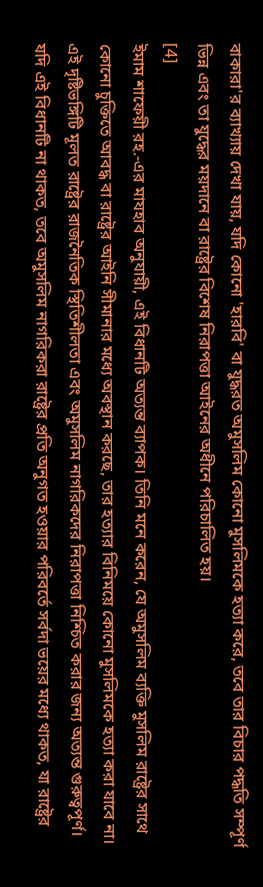বাকারা'র ব্যাখ্যায় দেখা যায়, যদি কোনো 'হারবি' বা যুদ্ধরত অমুসলিম কোনো মুসলিমকে হত্যা করে, তবে তার বিচার পদ্ধতি সম্পূর্ণ ভিন্ন এবং তা যুদ্ধের ময়দানে বা রাষ্ট্রের বিশেষ নিরাপত্তা আইনের অধীনে পরিচালিত হয়।
[4]
ইমাম শাফেয়ী রহ.-এর মাযহাব অনুযায়ী, এই বিধানটি অত্যন্ত ব্যাপক। তিনি মনে করেন, যে অমুসলিম ব্যক্তি মুসলিম রাষ্ট্রের সাথে কোনো চুক্তিতে আবদ্ধ বা রাষ্ট্রের আইনি সীমানার মধ্যে অবস্থান করছে, তার হত্যার বিনিময়ে কোনো মুসলিমকে হত্যা করা যাবে না। এই দৃষ্টিভঙ্গিটি মূলত রাষ্ট্রের রাজনৈতিক স্থিতিশীলতা এবং অমুসলিম নাগরিকদের নিরাপত্তা নিশ্চিত করার জন্য অত্যন্ত গুরুত্বপূর্ণ। যদি এই বিধানটি না থাকত, তবে অমুসলিম নাগরিকরা রাষ্ট্রের প্রতি অনুগত হওয়ার পরিবর্তে সর্বদা ভয়ের মধ্যে থাকত, যা রাষ্ট্রের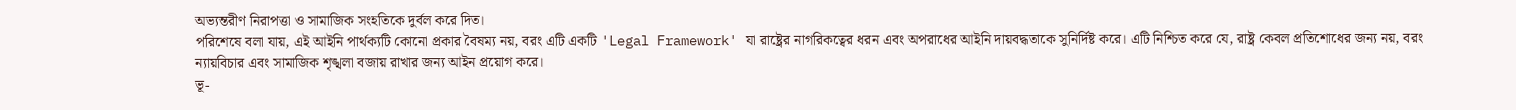অভ্যন্তরীণ নিরাপত্তা ও সামাজিক সংহতিকে দুর্বল করে দিত।
পরিশেষে বলা যায়, এই আইনি পার্থক্যটি কোনো প্রকার বৈষম্য নয়, বরং এটি একটি 'Legal Framework' যা রাষ্ট্রের নাগরিকত্বের ধরন এবং অপরাধের আইনি দায়বদ্ধতাকে সুনির্দিষ্ট করে। এটি নিশ্চিত করে যে, রাষ্ট্র কেবল প্রতিশোধের জন্য নয়, বরং ন্যায়বিচার এবং সামাজিক শৃঙ্খলা বজায় রাখার জন্য আইন প্রয়োগ করে।
ভূ-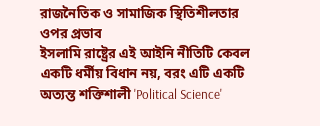রাজনৈতিক ও সামাজিক স্থিতিশীলতার ওপর প্রভাব
ইসলামি রাষ্ট্রের এই আইনি নীতিটি কেবল একটি ধর্মীয় বিধান নয়, বরং এটি একটি অত্যন্ত শক্তিশালী 'Political Science'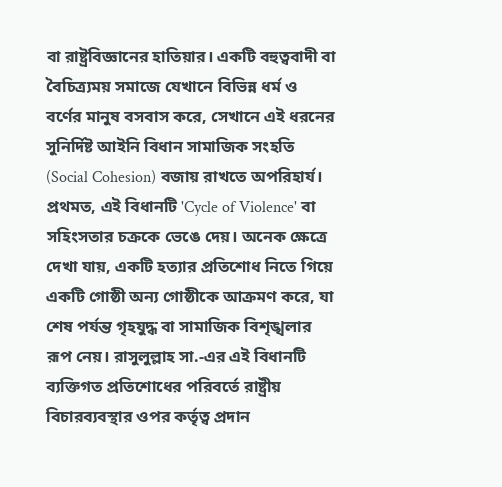বা রাষ্ট্রবিজ্ঞানের হাতিয়ার। একটি বহুত্ববাদী বা বৈচিত্র্যময় সমাজে যেখানে বিভিন্ন ধর্ম ও বর্ণের মানুষ বসবাস করে, সেখানে এই ধরনের সুনির্দিষ্ট আইনি বিধান সামাজিক সংহতি (Social Cohesion) বজায় রাখতে অপরিহার্য।
প্রথমত, এই বিধানটি 'Cycle of Violence' বা সহিংসতার চক্রকে ভেঙে দেয়। অনেক ক্ষেত্রে দেখা যায়, একটি হত্যার প্রতিশোধ নিতে গিয়ে একটি গোষ্ঠী অন্য গোষ্ঠীকে আক্রমণ করে, যা শেষ পর্যন্ত গৃহযুদ্ধ বা সামাজিক বিশৃঙ্খলার রূপ নেয়। রাসুলুল্লাহ সা.-এর এই বিধানটি ব্যক্তিগত প্রতিশোধের পরিবর্তে রাষ্ট্রীয় বিচারব্যবস্থার ওপর কর্তৃত্ব প্রদান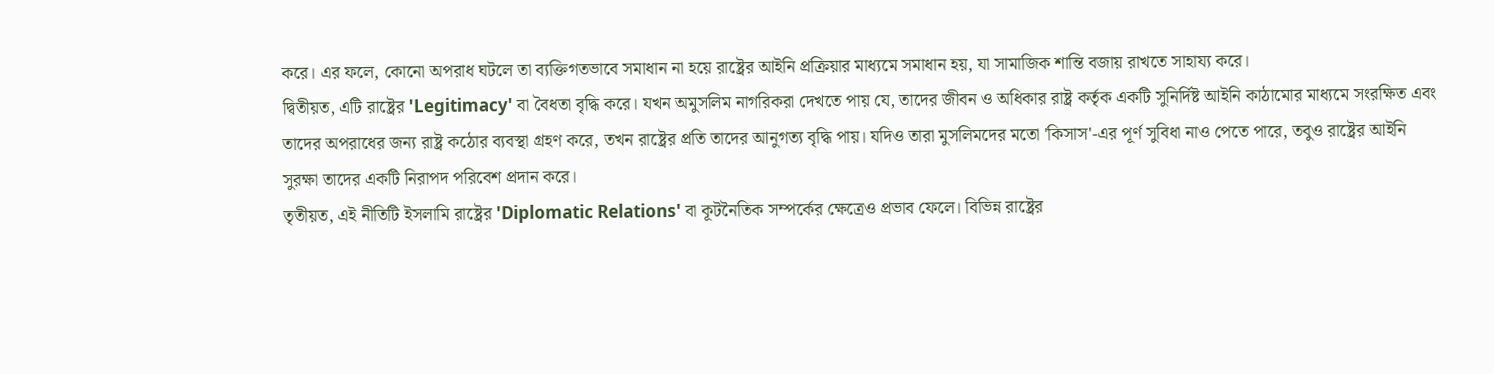করে। এর ফলে, কোনো অপরাধ ঘটলে তা ব্যক্তিগতভাবে সমাধান না হয়ে রাষ্ট্রের আইনি প্রক্রিয়ার মাধ্যমে সমাধান হয়, যা সামাজিক শান্তি বজায় রাখতে সাহায্য করে।
দ্বিতীয়ত, এটি রাষ্ট্রের 'Legitimacy' বা বৈধতা বৃদ্ধি করে। যখন অমুসলিম নাগরিকরা দেখতে পায় যে, তাদের জীবন ও অধিকার রাষ্ট্র কর্তৃক একটি সুনির্দিষ্ট আইনি কাঠামোর মাধ্যমে সংরক্ষিত এবং তাদের অপরাধের জন্য রাষ্ট্র কঠোর ব্যবস্থা গ্রহণ করে, তখন রাষ্ট্রের প্রতি তাদের আনুগত্য বৃদ্ধি পায়। যদিও তারা মুসলিমদের মতো 'কিসাস'-এর পূর্ণ সুবিধা নাও পেতে পারে, তবুও রাষ্ট্রের আইনি সুরক্ষা তাদের একটি নিরাপদ পরিবেশ প্রদান করে।
তৃতীয়ত, এই নীতিটি ইসলামি রাষ্ট্রের 'Diplomatic Relations' বা কূটনৈতিক সম্পর্কের ক্ষেত্রেও প্রভাব ফেলে। বিভিন্ন রাষ্ট্রের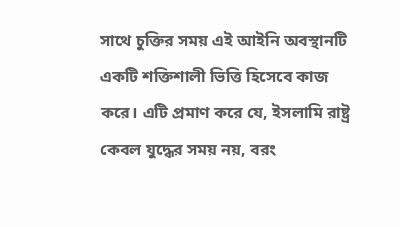সাথে চুক্তির সময় এই আইনি অবস্থানটি একটি শক্তিশালী ভিত্তি হিসেবে কাজ করে। এটি প্রমাণ করে যে, ইসলামি রাষ্ট্র কেবল যুদ্ধের সময় নয়, বরং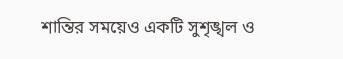শান্তির সময়েও একটি সুশৃঙ্খল ও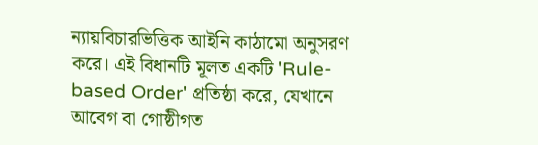ন্যায়বিচারভিত্তিক আইনি কাঠামো অনুসরণ করে। এই বিধানটি মূলত একটি 'Rule-based Order' প্রতিষ্ঠা করে, যেখানে আবেগ বা গোষ্ঠীগত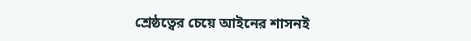শ্রেষ্ঠত্বের চেয়ে আইনের শাসনই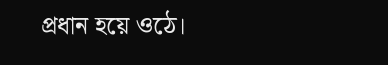প্রধান হয়ে ওঠে।